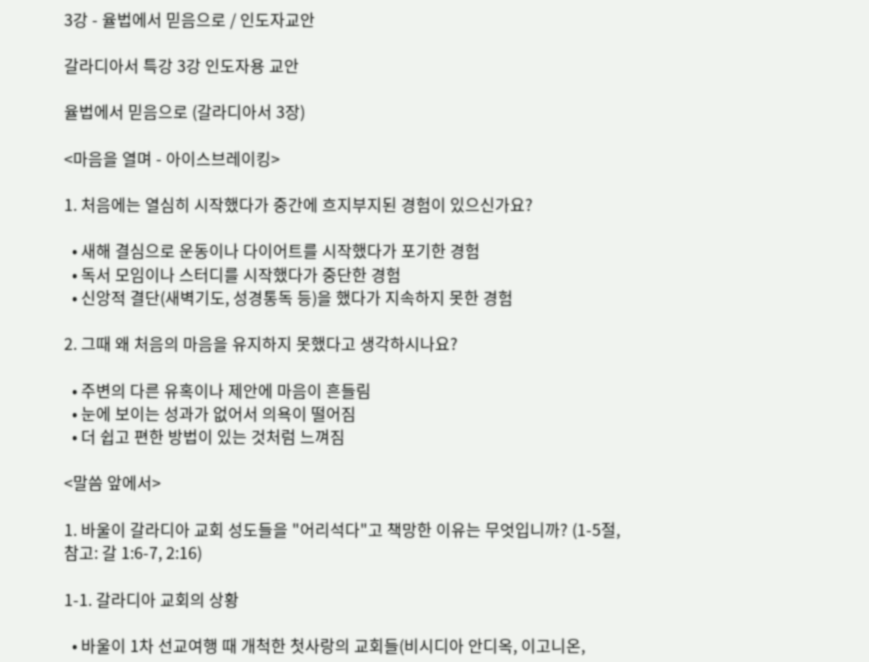3강 - 율법에서 믿음으로 / 인도자교안

갈라디아서 특강 3강 인도자용 교안

율법에서 믿음으로 (갈라디아서 3장)

<마음을 열며 - 아이스브레이킹>

1. 처음에는 열심히 시작했다가 중간에 흐지부지된 경험이 있으신가요?

  • 새해 결심으로 운동이나 다이어트를 시작했다가 포기한 경험
  • 독서 모임이나 스터디를 시작했다가 중단한 경험
  • 신앙적 결단(새벽기도, 성경통독 등)을 했다가 지속하지 못한 경험

2. 그때 왜 처음의 마음을 유지하지 못했다고 생각하시나요?

  • 주변의 다른 유혹이나 제안에 마음이 흔들림
  • 눈에 보이는 성과가 없어서 의욕이 떨어짐
  • 더 쉽고 편한 방법이 있는 것처럼 느껴짐

<말씀 앞에서>

1. 바울이 갈라디아 교회 성도들을 "어리석다"고 책망한 이유는 무엇입니까? (1-5절, 참고: 갈 1:6-7, 2:16)

1-1. 갈라디아 교회의 상황

  • 바울이 1차 선교여행 때 개척한 첫사랑의 교회들(비시디아 안디옥, 이고니온,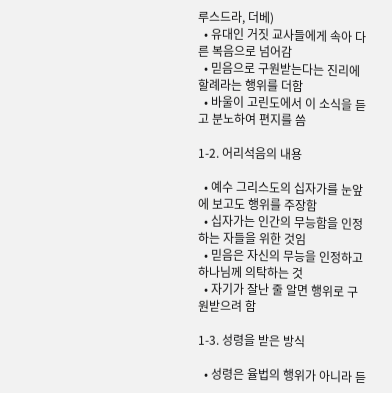루스드라, 더베)
  • 유대인 거짓 교사들에게 속아 다른 복음으로 넘어감
  • 믿음으로 구원받는다는 진리에 할례라는 행위를 더함
  • 바울이 고린도에서 이 소식을 듣고 분노하여 편지를 씀

1-2. 어리석음의 내용

  • 예수 그리스도의 십자가를 눈앞에 보고도 행위를 주장함
  • 십자가는 인간의 무능함을 인정하는 자들을 위한 것임
  • 믿음은 자신의 무능을 인정하고 하나님께 의탁하는 것
  • 자기가 잘난 줄 알면 행위로 구원받으려 함

1-3. 성령을 받은 방식

  • 성령은 율법의 행위가 아니라 듣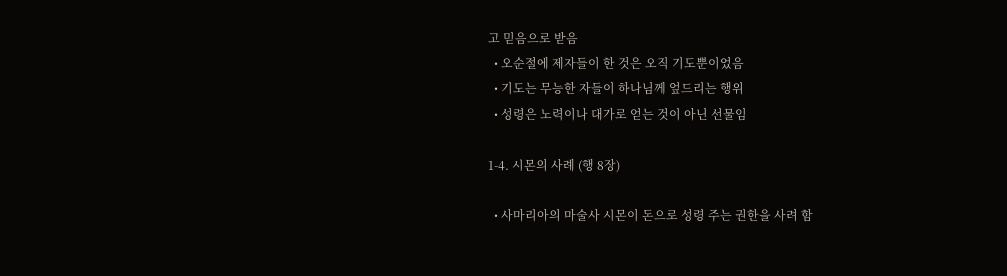고 믿음으로 받음
  • 오순절에 제자들이 한 것은 오직 기도뿐이었음
  • 기도는 무능한 자들이 하나님께 엎드리는 행위
  • 성령은 노력이나 대가로 얻는 것이 아닌 선물임

1-4. 시몬의 사례 (행 8장)

  • 사마리아의 마술사 시몬이 돈으로 성령 주는 권한을 사려 함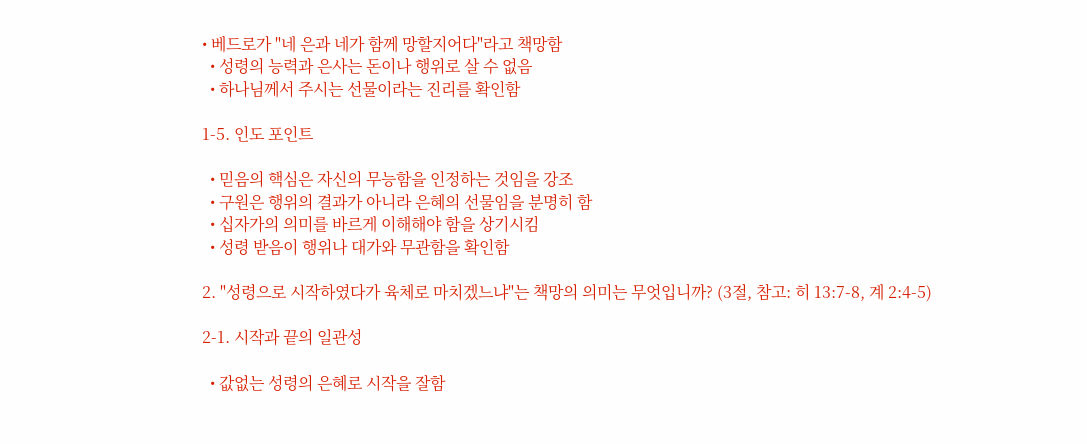• 베드로가 "네 은과 네가 함께 망할지어다"라고 책망함
  • 성령의 능력과 은사는 돈이나 행위로 살 수 없음
  • 하나님께서 주시는 선물이라는 진리를 확인함

1-5. 인도 포인트

  • 믿음의 핵심은 자신의 무능함을 인정하는 것임을 강조
  • 구원은 행위의 결과가 아니라 은혜의 선물임을 분명히 함
  • 십자가의 의미를 바르게 이해해야 함을 상기시킴
  • 성령 받음이 행위나 대가와 무관함을 확인함

2. "성령으로 시작하였다가 육체로 마치겠느냐"는 책망의 의미는 무엇입니까? (3절, 참고: 히 13:7-8, 계 2:4-5)

2-1. 시작과 끝의 일관성

  • 값없는 성령의 은혜로 시작을 잘함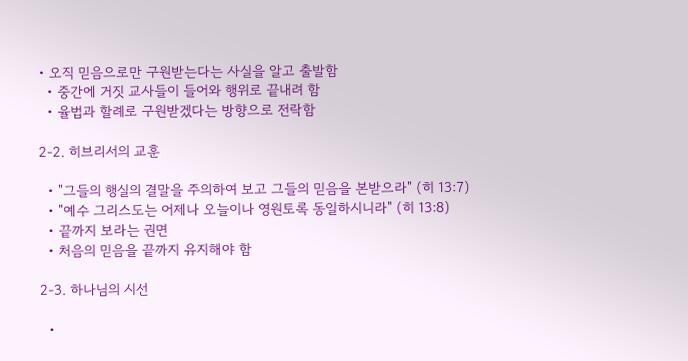• 오직 믿음으로만 구원받는다는 사실을 알고 출발함
  • 중간에 거짓 교사들이 들어와 행위로 끝내려 함
  • 율법과 할례로 구원받겠다는 방향으로 전락함

2-2. 히브리서의 교훈

  • "그들의 행실의 결말을 주의하여 보고 그들의 믿음을 본받으라" (히 13:7)
  • "예수 그리스도는 어제나 오늘이나 영원토록 동일하시니라" (히 13:8)
  • 끝까지 보라는 권면
  • 처음의 믿음을 끝까지 유지해야 함

2-3. 하나님의 시선

  •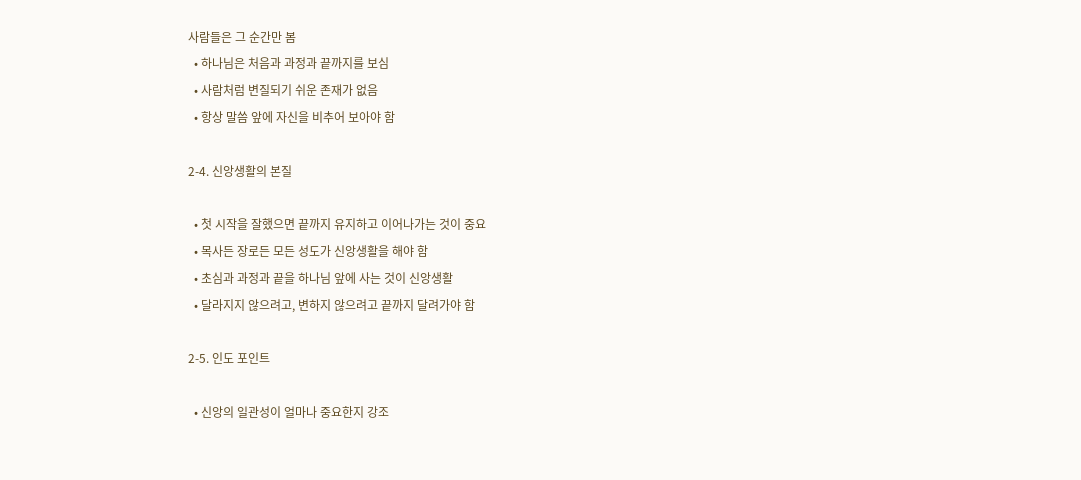사람들은 그 순간만 봄
  • 하나님은 처음과 과정과 끝까지를 보심
  • 사람처럼 변질되기 쉬운 존재가 없음
  • 항상 말씀 앞에 자신을 비추어 보아야 함

2-4. 신앙생활의 본질

  • 첫 시작을 잘했으면 끝까지 유지하고 이어나가는 것이 중요
  • 목사든 장로든 모든 성도가 신앙생활을 해야 함
  • 초심과 과정과 끝을 하나님 앞에 사는 것이 신앙생활
  • 달라지지 않으려고, 변하지 않으려고 끝까지 달려가야 함

2-5. 인도 포인트

  • 신앙의 일관성이 얼마나 중요한지 강조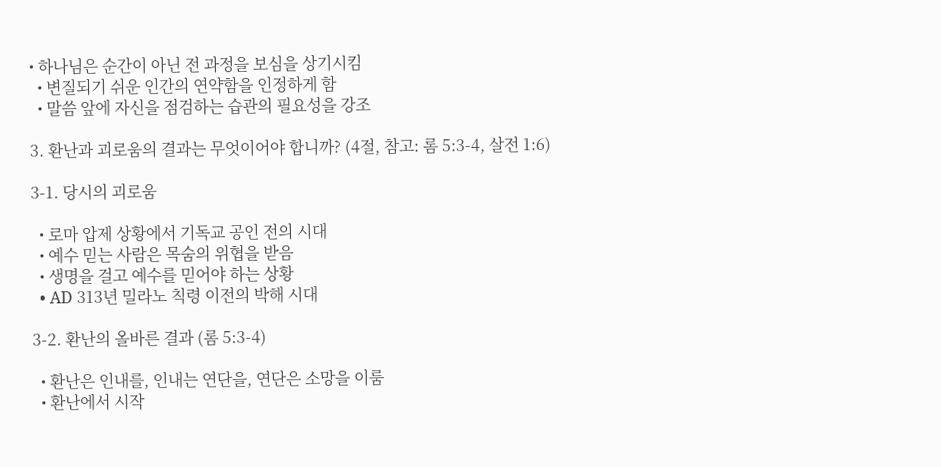• 하나님은 순간이 아닌 전 과정을 보심을 상기시킴
  • 변질되기 쉬운 인간의 연약함을 인정하게 함
  • 말씀 앞에 자신을 점검하는 습관의 필요성을 강조

3. 환난과 괴로움의 결과는 무엇이어야 합니까? (4절, 참고: 롬 5:3-4, 살전 1:6)

3-1. 당시의 괴로움

  • 로마 압제 상황에서 기독교 공인 전의 시대
  • 예수 믿는 사람은 목숨의 위협을 받음
  • 생명을 걸고 예수를 믿어야 하는 상황
  • AD 313년 밀라노 칙령 이전의 박해 시대

3-2. 환난의 올바른 결과 (롬 5:3-4)

  • 환난은 인내를, 인내는 연단을, 연단은 소망을 이룸
  • 환난에서 시작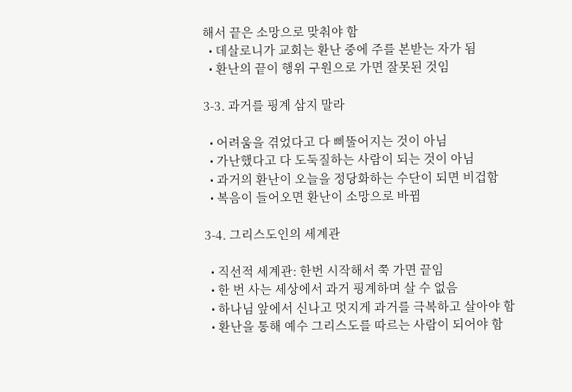해서 끝은 소망으로 맞춰야 함
  • 데살로니가 교회는 환난 중에 주를 본받는 자가 됨
  • 환난의 끝이 행위 구원으로 가면 잘못된 것임

3-3. 과거를 핑계 삼지 말라

  • 어려움을 겪었다고 다 삐뚤어지는 것이 아님
  • 가난했다고 다 도둑질하는 사람이 되는 것이 아님
  • 과거의 환난이 오늘을 정당화하는 수단이 되면 비겁함
  • 복음이 들어오면 환난이 소망으로 바뀜

3-4. 그리스도인의 세계관

  • 직선적 세계관: 한번 시작해서 쭉 가면 끝임
  • 한 번 사는 세상에서 과거 핑계하며 살 수 없음
  • 하나님 앞에서 신나고 멋지게 과거를 극복하고 살아야 함
  • 환난을 통해 예수 그리스도를 따르는 사람이 되어야 함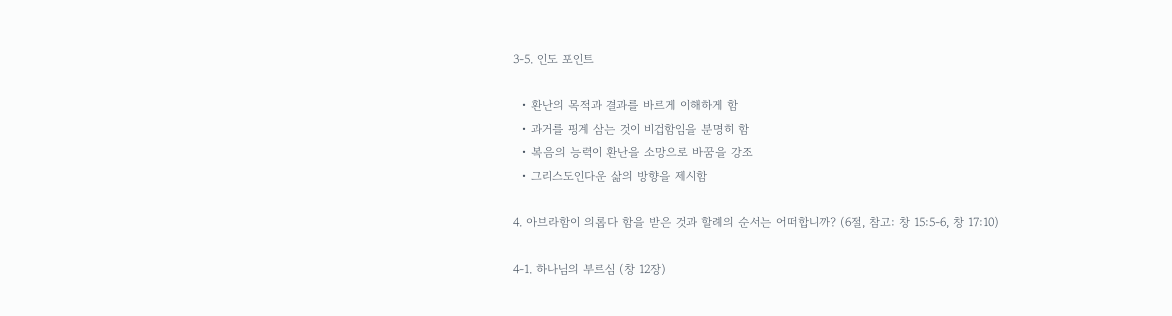3-5. 인도 포인트

  • 환난의 목적과 결과를 바르게 이해하게 함
  • 과거를 핑계 삼는 것이 비겁함임을 분명히 함
  • 복음의 능력이 환난을 소망으로 바꿈을 강조
  • 그리스도인다운 삶의 방향을 제시함

4. 아브라함이 의롭다 함을 받은 것과 할례의 순서는 어떠합니까? (6절, 참고: 창 15:5-6, 창 17:10)

4-1. 하나님의 부르심 (창 12장)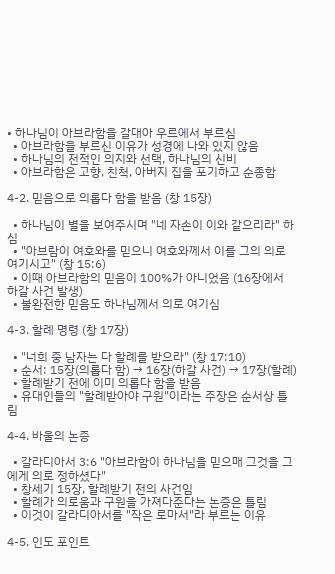• 하나님이 아브라함을 갈대아 우르에서 부르심
  • 아브라함을 부르신 이유가 성경에 나와 있지 않음
  • 하나님의 전적인 의지와 선택, 하나님의 신비
  • 아브라함은 고향, 친척, 아버지 집을 포기하고 순종함

4-2. 믿음으로 의롭다 함을 받음 (창 15장)

  • 하나님이 별을 보여주시며 "네 자손이 이와 같으리라" 하심
  • "아브람이 여호와를 믿으니 여호와께서 이를 그의 의로 여기시고" (창 15:6)
  • 이때 아브라함의 믿음이 100%가 아니었음 (16장에서 하갈 사건 발생)
  • 불완전한 믿음도 하나님께서 의로 여기심

4-3. 할례 명령 (창 17장)

  • "너희 중 남자는 다 할례를 받으라" (창 17:10)
  • 순서: 15장(의롭다 함) → 16장(하갈 사건) → 17장(할례)
  • 할례받기 전에 이미 의롭다 함을 받음
  • 유대인들의 "할례받아야 구원"이라는 주장은 순서상 틀림

4-4. 바울의 논증

  • 갈라디아서 3:6 "아브라함이 하나님을 믿으매 그것을 그에게 의로 정하셨다"
  • 창세기 15장, 할례받기 전의 사건임
  • 할례가 의로움과 구원을 가져다준다는 논증은 틀림
  • 이것이 갈라디아서를 "작은 로마서"라 부르는 이유

4-5. 인도 포인트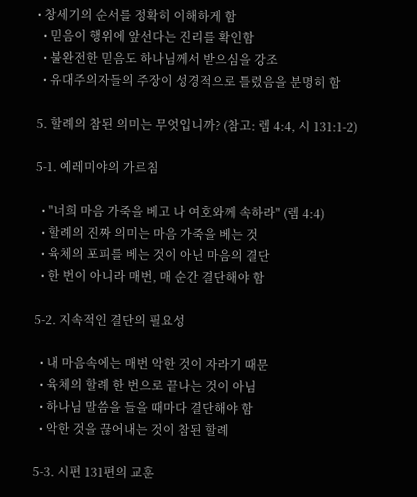• 창세기의 순서를 정확히 이해하게 함
  • 믿음이 행위에 앞선다는 진리를 확인함
  • 불완전한 믿음도 하나님께서 받으심을 강조
  • 유대주의자들의 주장이 성경적으로 틀렸음을 분명히 함

5. 할례의 참된 의미는 무엇입니까? (참고: 렘 4:4, 시 131:1-2)

5-1. 예레미야의 가르침

  • "너희 마음 가죽을 베고 나 여호와께 속하라" (렘 4:4)
  • 할례의 진짜 의미는 마음 가죽을 베는 것
  • 육체의 포피를 베는 것이 아닌 마음의 결단
  • 한 번이 아니라 매번, 매 순간 결단해야 함

5-2. 지속적인 결단의 필요성

  • 내 마음속에는 매번 악한 것이 자라기 때문
  • 육체의 할례 한 번으로 끝나는 것이 아님
  • 하나님 말씀을 들을 때마다 결단해야 함
  • 악한 것을 끊어내는 것이 참된 할례

5-3. 시편 131편의 교훈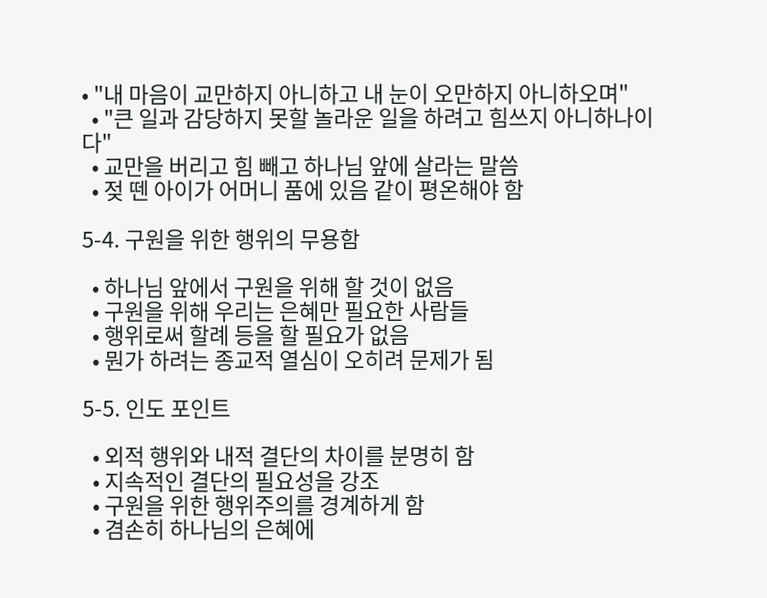• "내 마음이 교만하지 아니하고 내 눈이 오만하지 아니하오며"
  • "큰 일과 감당하지 못할 놀라운 일을 하려고 힘쓰지 아니하나이다"
  • 교만을 버리고 힘 빼고 하나님 앞에 살라는 말씀
  • 젖 뗀 아이가 어머니 품에 있음 같이 평온해야 함

5-4. 구원을 위한 행위의 무용함

  • 하나님 앞에서 구원을 위해 할 것이 없음
  • 구원을 위해 우리는 은혜만 필요한 사람들
  • 행위로써 할례 등을 할 필요가 없음
  • 뭔가 하려는 종교적 열심이 오히려 문제가 됨

5-5. 인도 포인트

  • 외적 행위와 내적 결단의 차이를 분명히 함
  • 지속적인 결단의 필요성을 강조
  • 구원을 위한 행위주의를 경계하게 함
  • 겸손히 하나님의 은혜에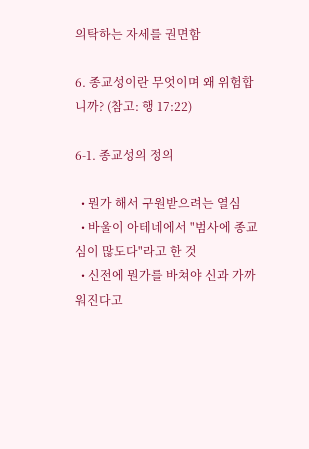의탁하는 자세를 권면함

6. 종교성이란 무엇이며 왜 위험합니까? (참고: 행 17:22)

6-1. 종교성의 정의

  • 뭔가 해서 구원받으려는 열심
  • 바울이 아테네에서 "범사에 종교심이 많도다"라고 한 것
  • 신전에 뭔가를 바쳐야 신과 가까워진다고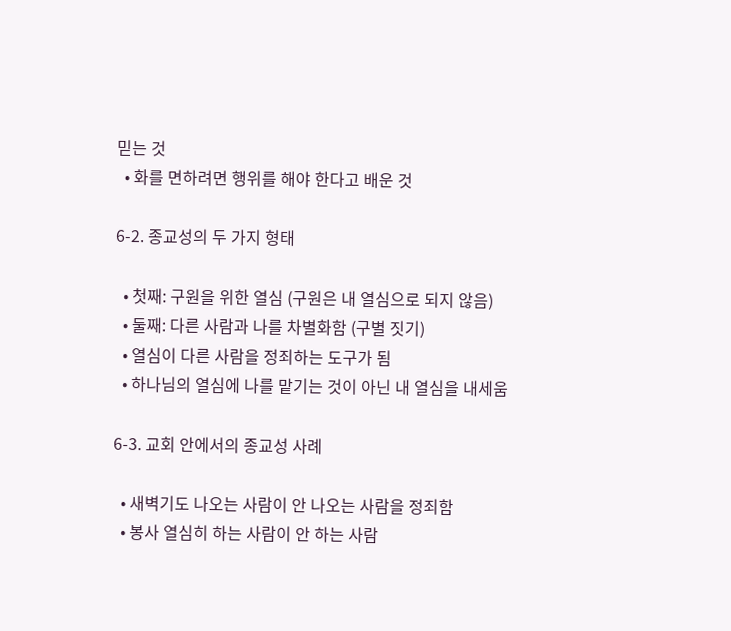믿는 것
  • 화를 면하려면 행위를 해야 한다고 배운 것

6-2. 종교성의 두 가지 형태

  • 첫째: 구원을 위한 열심 (구원은 내 열심으로 되지 않음)
  • 둘째: 다른 사람과 나를 차별화함 (구별 짓기)
  • 열심이 다른 사람을 정죄하는 도구가 됨
  • 하나님의 열심에 나를 맡기는 것이 아닌 내 열심을 내세움

6-3. 교회 안에서의 종교성 사례

  • 새벽기도 나오는 사람이 안 나오는 사람을 정죄함
  • 봉사 열심히 하는 사람이 안 하는 사람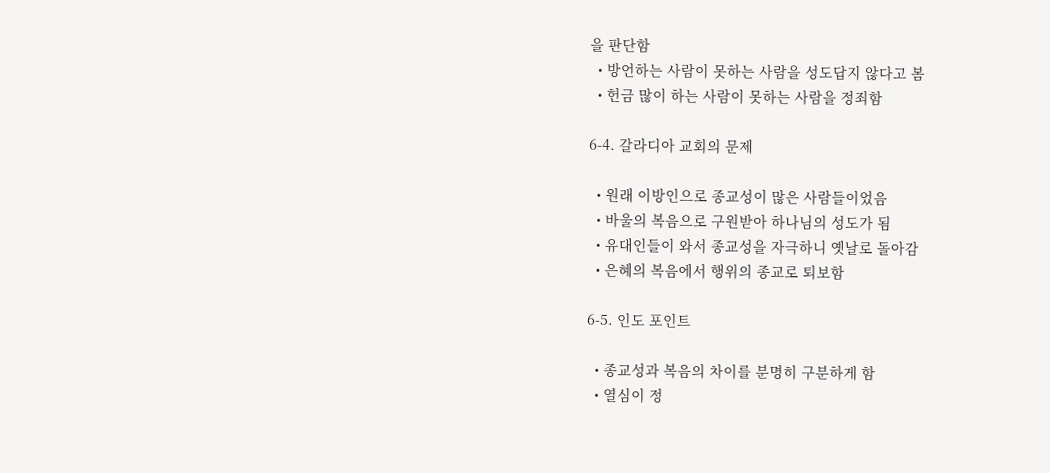을 판단함
  • 방언하는 사람이 못하는 사람을 성도답지 않다고 봄
  • 헌금 많이 하는 사람이 못하는 사람을 정죄함

6-4. 갈라디아 교회의 문제

  • 원래 이방인으로 종교성이 많은 사람들이었음
  • 바울의 복음으로 구원받아 하나님의 성도가 됨
  • 유대인들이 와서 종교성을 자극하니 옛날로 돌아감
  • 은혜의 복음에서 행위의 종교로 퇴보함

6-5. 인도 포인트

  • 종교성과 복음의 차이를 분명히 구분하게 함
  • 열심이 정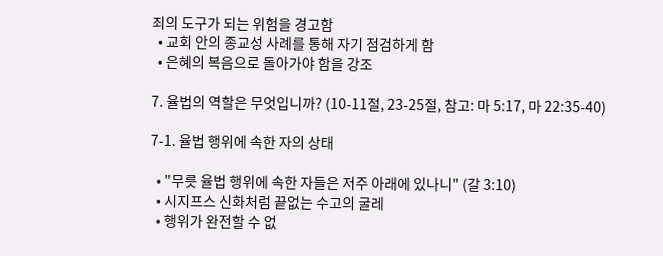죄의 도구가 되는 위험을 경고함
  • 교회 안의 종교성 사례를 통해 자기 점검하게 함
  • 은혜의 복음으로 돌아가야 함을 강조

7. 율법의 역할은 무엇입니까? (10-11절, 23-25절, 참고: 마 5:17, 마 22:35-40)

7-1. 율법 행위에 속한 자의 상태

  • "무릇 율법 행위에 속한 자들은 저주 아래에 있나니" (갈 3:10)
  • 시지프스 신화처럼 끝없는 수고의 굴레
  • 행위가 완전할 수 없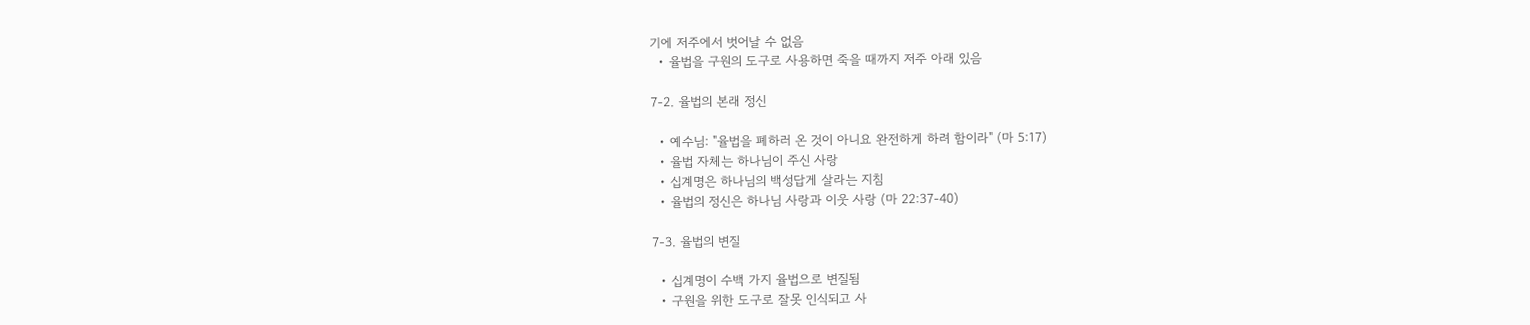기에 저주에서 벗어날 수 없음
  • 율법을 구원의 도구로 사용하면 죽을 때까지 저주 아래 있음

7-2. 율법의 본래 정신

  • 예수님: "율법을 폐하러 온 것이 아니요 완전하게 하려 함이라" (마 5:17)
  • 율법 자체는 하나님이 주신 사랑
  • 십계명은 하나님의 백성답게 살라는 지침
  • 율법의 정신은 하나님 사랑과 이웃 사랑 (마 22:37-40)

7-3. 율법의 변질

  • 십계명이 수백 가지 율법으로 변질됨
  • 구원을 위한 도구로 잘못 인식되고 사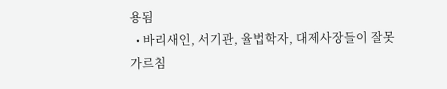용됨
  • 바리새인, 서기관, 율법학자, 대제사장들이 잘못 가르침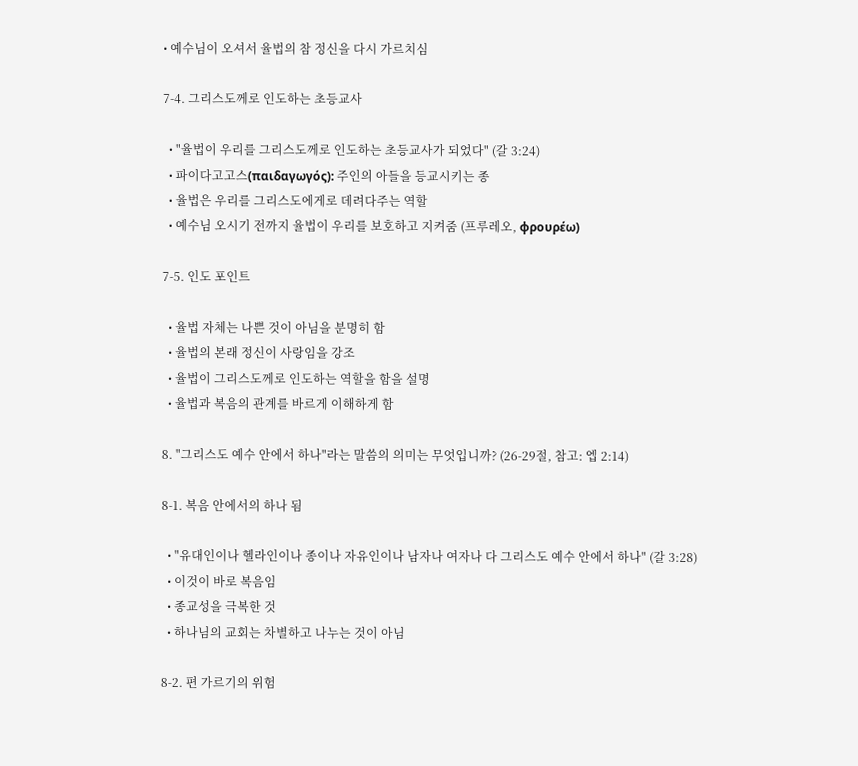• 예수님이 오셔서 율법의 참 정신을 다시 가르치심

7-4. 그리스도께로 인도하는 초등교사

  • "율법이 우리를 그리스도께로 인도하는 초등교사가 되었다" (갈 3:24)
  • 파이다고고스(παιδαγωγός): 주인의 아들을 등교시키는 종
  • 율법은 우리를 그리스도에게로 데려다주는 역할
  • 예수님 오시기 전까지 율법이 우리를 보호하고 지켜줌 (프루레오, φρουρέω)

7-5. 인도 포인트

  • 율법 자체는 나쁜 것이 아님을 분명히 함
  • 율법의 본래 정신이 사랑임을 강조
  • 율법이 그리스도께로 인도하는 역할을 함을 설명
  • 율법과 복음의 관계를 바르게 이해하게 함

8. "그리스도 예수 안에서 하나"라는 말씀의 의미는 무엇입니까? (26-29절, 참고: 엡 2:14)

8-1. 복음 안에서의 하나 됨

  • "유대인이나 헬라인이나 종이나 자유인이나 남자나 여자나 다 그리스도 예수 안에서 하나" (갈 3:28)
  • 이것이 바로 복음임
  • 종교성을 극복한 것
  • 하나님의 교회는 차별하고 나누는 것이 아님

8-2. 편 가르기의 위험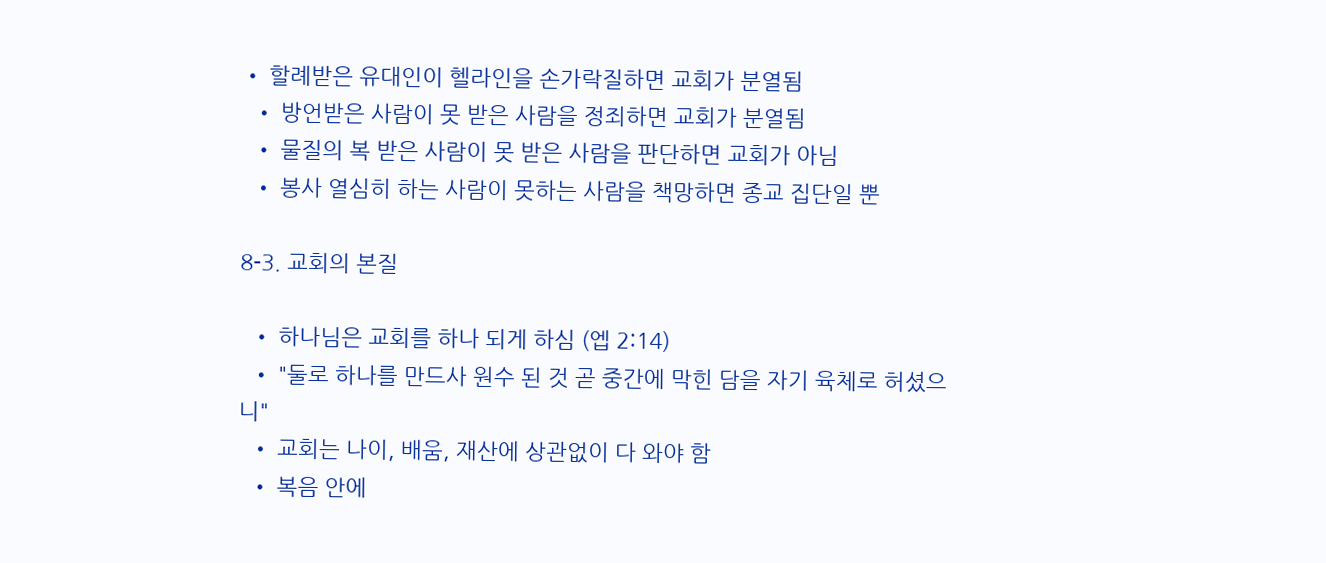• 할례받은 유대인이 헬라인을 손가락질하면 교회가 분열됨
  • 방언받은 사람이 못 받은 사람을 정죄하면 교회가 분열됨
  • 물질의 복 받은 사람이 못 받은 사람을 판단하면 교회가 아님
  • 봉사 열심히 하는 사람이 못하는 사람을 책망하면 종교 집단일 뿐

8-3. 교회의 본질

  • 하나님은 교회를 하나 되게 하심 (엡 2:14)
  • "둘로 하나를 만드사 원수 된 것 곧 중간에 막힌 담을 자기 육체로 허셨으니"
  • 교회는 나이, 배움, 재산에 상관없이 다 와야 함
  • 복음 안에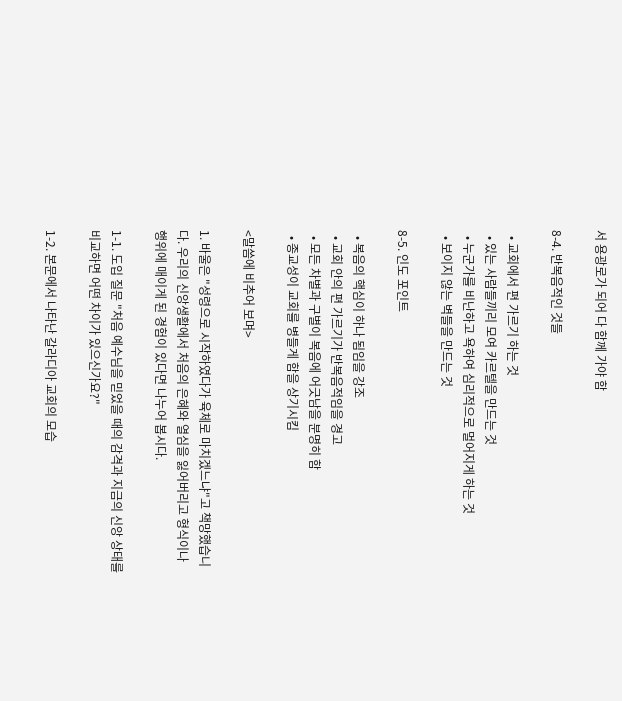서 용광로가 되어 다 함께 가야 함

8-4. 반복음적인 것들

  • 교회에서 편 가르기 하는 것
  • 있는 사람들끼리 모여 카르텔을 만드는 것
  • 누군가를 비난하고 욕하여 심리적으로 멀어지게 하는 것
  • 보이지 않는 벽들을 만드는 것

8-5. 인도 포인트

  • 복음의 핵심이 하나 됨임을 강조
  • 교회 안의 편 가르기가 반복음적임을 경고
  • 모든 차별과 구별이 복음에 어긋남을 분명히 함
  • 종교성이 교회를 병들게 함을 상기시킴

<말씀에 비추어 보며>

1. 바울은 "성령으로 시작하였다가 육체로 마치겠느냐"고 책망했습니다. 우리의 신앙생활에서 처음의 은혜와 열심을 잃어버리고 형식이나 행위에 매이게 된 경험이 있다면 나누어 봅시다.

1-1. 도입 질문 "처음 예수님을 믿었을 때의 감격과 지금의 신앙 상태를 비교하면 어떤 차이가 있으신가요?"

1-2. 본문에서 나타난 갈라디아 교회의 모습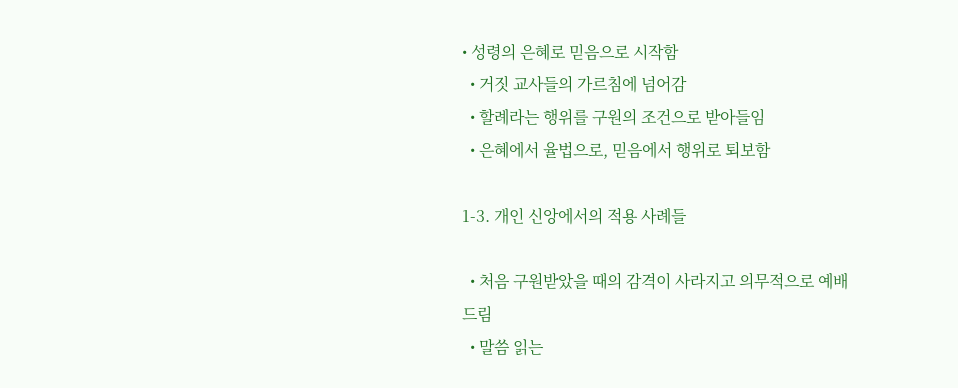• 성령의 은혜로 믿음으로 시작함
  • 거짓 교사들의 가르침에 넘어감
  • 할례라는 행위를 구원의 조건으로 받아들임
  • 은혜에서 율법으로, 믿음에서 행위로 퇴보함

1-3. 개인 신앙에서의 적용 사례들

  • 처음 구원받았을 때의 감격이 사라지고 의무적으로 예배드림
  • 말씀 읽는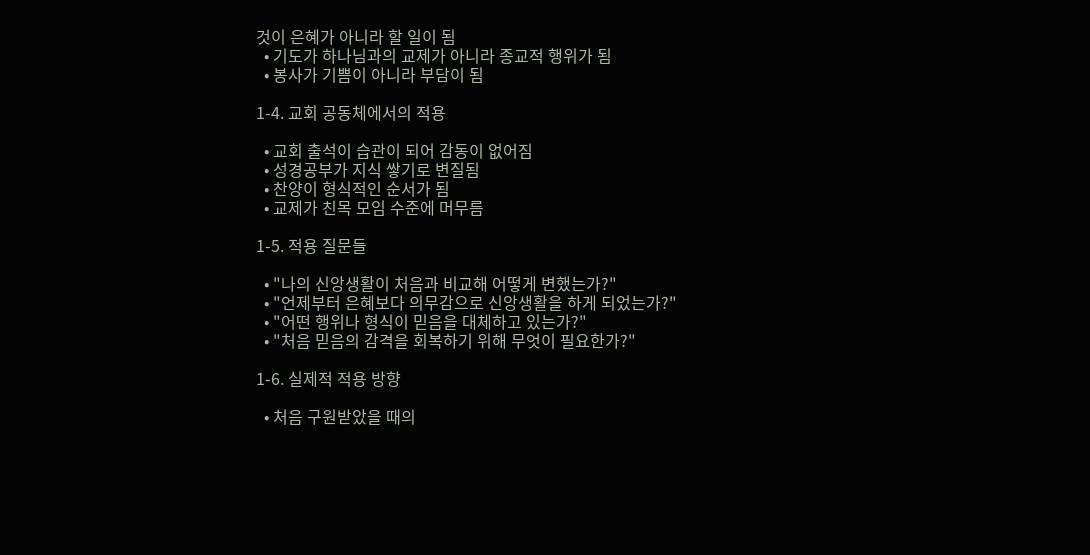것이 은혜가 아니라 할 일이 됨
  • 기도가 하나님과의 교제가 아니라 종교적 행위가 됨
  • 봉사가 기쁨이 아니라 부담이 됨

1-4. 교회 공동체에서의 적용

  • 교회 출석이 습관이 되어 감동이 없어짐
  • 성경공부가 지식 쌓기로 변질됨
  • 찬양이 형식적인 순서가 됨
  • 교제가 친목 모임 수준에 머무름

1-5. 적용 질문들

  • "나의 신앙생활이 처음과 비교해 어떻게 변했는가?"
  • "언제부터 은혜보다 의무감으로 신앙생활을 하게 되었는가?"
  • "어떤 행위나 형식이 믿음을 대체하고 있는가?"
  • "처음 믿음의 감격을 회복하기 위해 무엇이 필요한가?"

1-6. 실제적 적용 방향

  • 처음 구원받았을 때의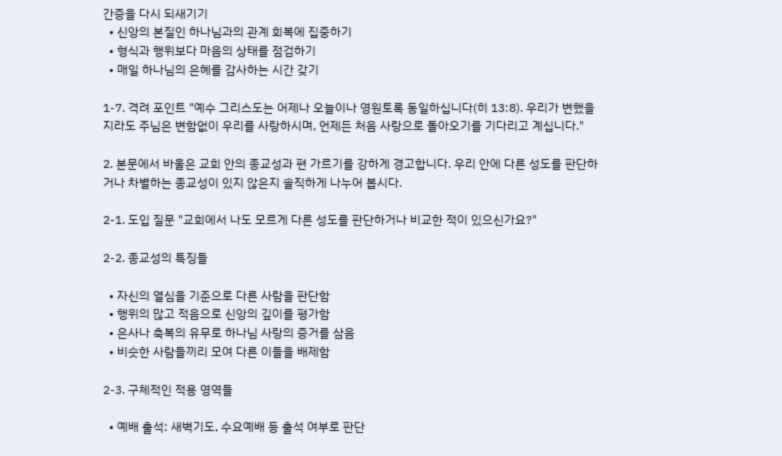간증을 다시 되새기기
  • 신앙의 본질인 하나님과의 관계 회복에 집중하기
  • 형식과 행위보다 마음의 상태를 점검하기
  • 매일 하나님의 은혜를 감사하는 시간 갖기

1-7. 격려 포인트 "예수 그리스도는 어제나 오늘이나 영원토록 동일하십니다(히 13:8). 우리가 변했을지라도 주님은 변함없이 우리를 사랑하시며, 언제든 처음 사랑으로 돌아오기를 기다리고 계십니다."

2. 본문에서 바울은 교회 안의 종교성과 편 가르기를 강하게 경고합니다. 우리 안에 다른 성도를 판단하거나 차별하는 종교성이 있지 않은지 솔직하게 나누어 봅시다.

2-1. 도입 질문 "교회에서 나도 모르게 다른 성도를 판단하거나 비교한 적이 있으신가요?"

2-2. 종교성의 특징들

  • 자신의 열심을 기준으로 다른 사람을 판단함
  • 행위의 많고 적음으로 신앙의 깊이를 평가함
  • 은사나 축복의 유무로 하나님 사랑의 증거를 삼음
  • 비슷한 사람들끼리 모여 다른 이들을 배제함

2-3. 구체적인 적용 영역들

  • 예배 출석: 새벽기도, 수요예배 등 출석 여부로 판단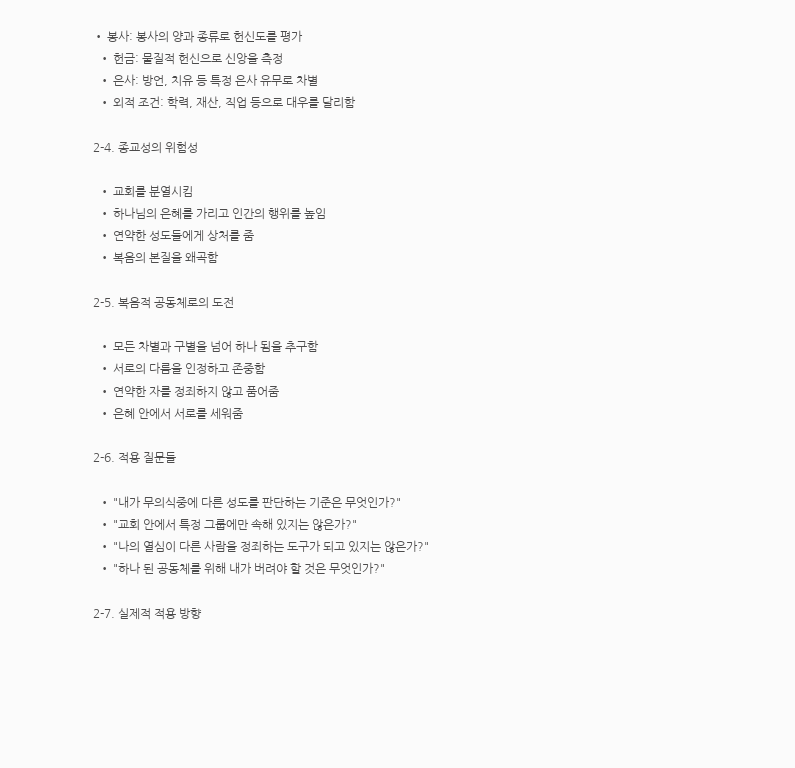• 봉사: 봉사의 양과 종류로 헌신도를 평가
  • 헌금: 물질적 헌신으로 신앙을 측정
  • 은사: 방언, 치유 등 특정 은사 유무로 차별
  • 외적 조건: 학력, 재산, 직업 등으로 대우를 달리함

2-4. 종교성의 위험성

  • 교회를 분열시킴
  • 하나님의 은혜를 가리고 인간의 행위를 높임
  • 연약한 성도들에게 상처를 줌
  • 복음의 본질을 왜곡함

2-5. 복음적 공동체로의 도전

  • 모든 차별과 구별을 넘어 하나 됨을 추구함
  • 서로의 다름을 인정하고 존중함
  • 연약한 자를 정죄하지 않고 품어줌
  • 은혜 안에서 서로를 세워줌

2-6. 적용 질문들

  • "내가 무의식중에 다른 성도를 판단하는 기준은 무엇인가?"
  • "교회 안에서 특정 그룹에만 속해 있지는 않은가?"
  • "나의 열심이 다른 사람을 정죄하는 도구가 되고 있지는 않은가?"
  • "하나 된 공동체를 위해 내가 버려야 할 것은 무엇인가?"

2-7. 실제적 적용 방향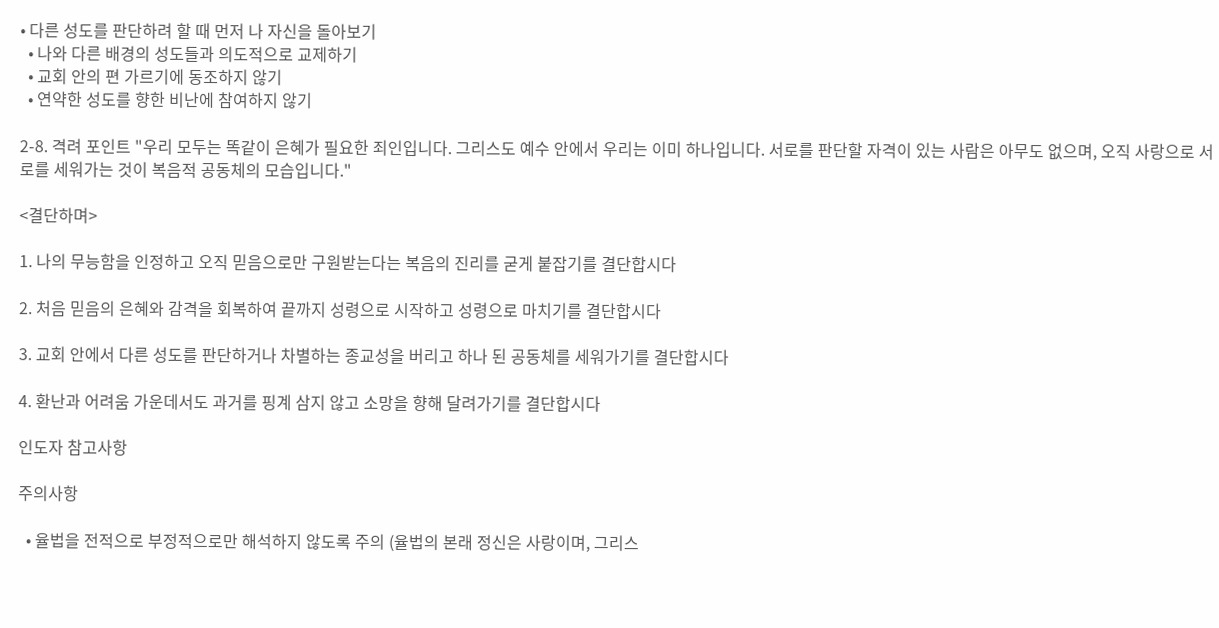• 다른 성도를 판단하려 할 때 먼저 나 자신을 돌아보기
  • 나와 다른 배경의 성도들과 의도적으로 교제하기
  • 교회 안의 편 가르기에 동조하지 않기
  • 연약한 성도를 향한 비난에 참여하지 않기

2-8. 격려 포인트 "우리 모두는 똑같이 은혜가 필요한 죄인입니다. 그리스도 예수 안에서 우리는 이미 하나입니다. 서로를 판단할 자격이 있는 사람은 아무도 없으며, 오직 사랑으로 서로를 세워가는 것이 복음적 공동체의 모습입니다."

<결단하며>

1. 나의 무능함을 인정하고 오직 믿음으로만 구원받는다는 복음의 진리를 굳게 붙잡기를 결단합시다

2. 처음 믿음의 은혜와 감격을 회복하여 끝까지 성령으로 시작하고 성령으로 마치기를 결단합시다

3. 교회 안에서 다른 성도를 판단하거나 차별하는 종교성을 버리고 하나 된 공동체를 세워가기를 결단합시다

4. 환난과 어려움 가운데서도 과거를 핑계 삼지 않고 소망을 향해 달려가기를 결단합시다

인도자 참고사항

주의사항

  • 율법을 전적으로 부정적으로만 해석하지 않도록 주의 (율법의 본래 정신은 사랑이며, 그리스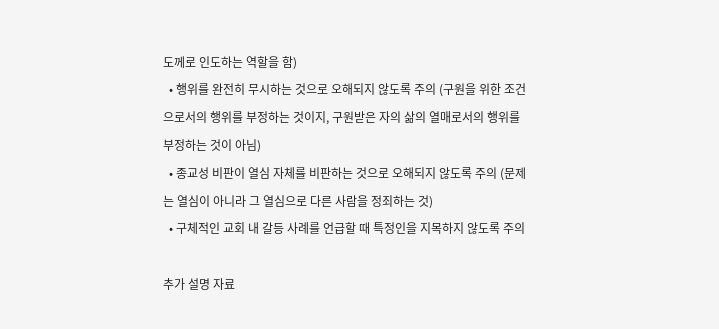도께로 인도하는 역할을 함)
  • 행위를 완전히 무시하는 것으로 오해되지 않도록 주의 (구원을 위한 조건으로서의 행위를 부정하는 것이지, 구원받은 자의 삶의 열매로서의 행위를 부정하는 것이 아님)
  • 종교성 비판이 열심 자체를 비판하는 것으로 오해되지 않도록 주의 (문제는 열심이 아니라 그 열심으로 다른 사람을 정죄하는 것)
  • 구체적인 교회 내 갈등 사례를 언급할 때 특정인을 지목하지 않도록 주의

추가 설명 자료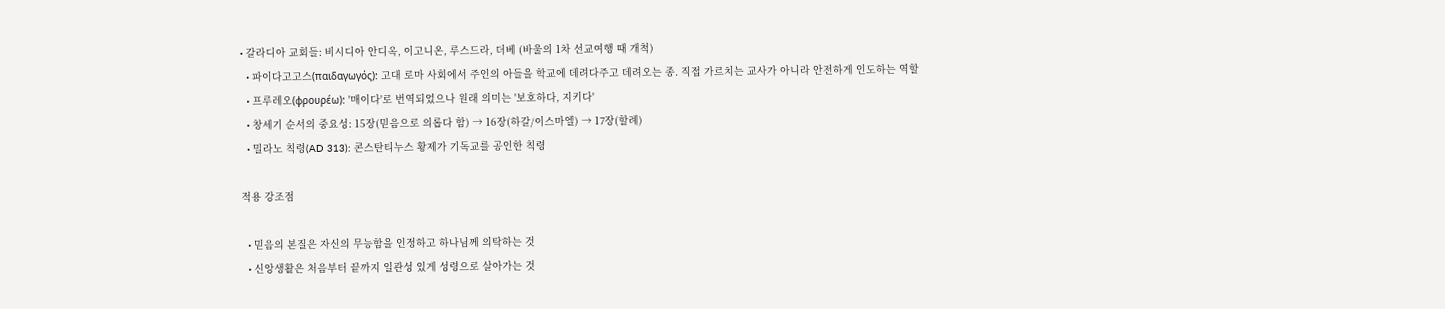• 갈라디아 교회들: 비시디아 안디옥, 이고니온, 루스드라, 더베 (바울의 1차 선교여행 때 개척)
  • 파이다고고스(παιδαγωγός): 고대 로마 사회에서 주인의 아들을 학교에 데려다주고 데려오는 종. 직접 가르치는 교사가 아니라 안전하게 인도하는 역할
  • 프루레오(φρουρέω): '매이다'로 번역되었으나 원래 의미는 '보호하다, 지키다'
  • 창세기 순서의 중요성: 15장(믿음으로 의롭다 함) → 16장(하갈/이스마엘) → 17장(할례)
  • 밀라노 칙령(AD 313): 콘스탄티누스 황제가 기독교를 공인한 칙령

적용 강조점

  • 믿음의 본질은 자신의 무능함을 인정하고 하나님께 의탁하는 것
  • 신앙생활은 처음부터 끝까지 일관성 있게 성령으로 살아가는 것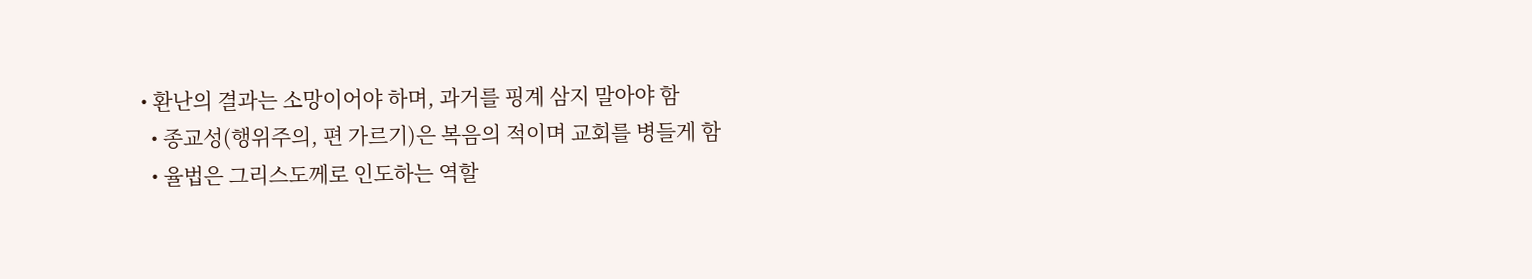• 환난의 결과는 소망이어야 하며, 과거를 핑계 삼지 말아야 함
  • 종교성(행위주의, 편 가르기)은 복음의 적이며 교회를 병들게 함
  • 율법은 그리스도께로 인도하는 역할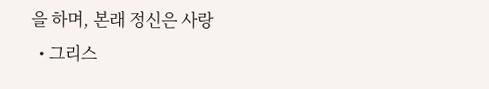을 하며, 본래 정신은 사랑
  • 그리스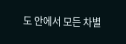도 안에서 모든 차별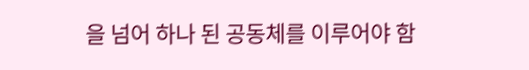을 넘어 하나 된 공동체를 이루어야 함